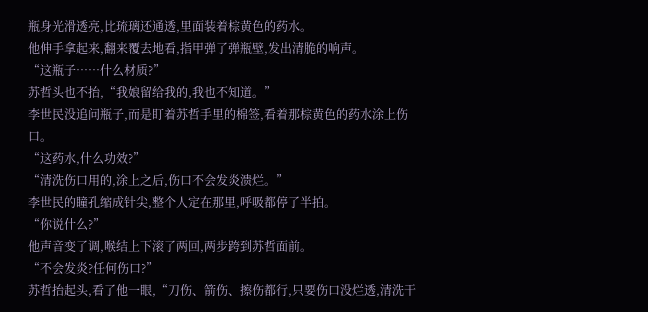瓶身光滑透亮,比琉璃还通透,里面装着棕黄色的药水。
他伸手拿起来,翻来覆去地看,指甲弹了弹瓶壁,发出清脆的响声。
“这瓶子……什么材质?”
苏哲头也不抬,“我娘留给我的,我也不知道。”
李世民没追问瓶子,而是盯着苏哲手里的棉签,看着那棕黄色的药水涂上伤口。
“这药水,什么功效?”
“清洗伤口用的,涂上之后,伤口不会发炎溃烂。”
李世民的瞳孔缩成针尖,整个人定在那里,呼吸都停了半拍。
“你说什么?”
他声音变了调,喉结上下滚了两回,两步跨到苏哲面前。
“不会发炎?任何伤口?”
苏哲抬起头,看了他一眼,“刀伤、箭伤、擦伤都行,只要伤口没烂透,清洗干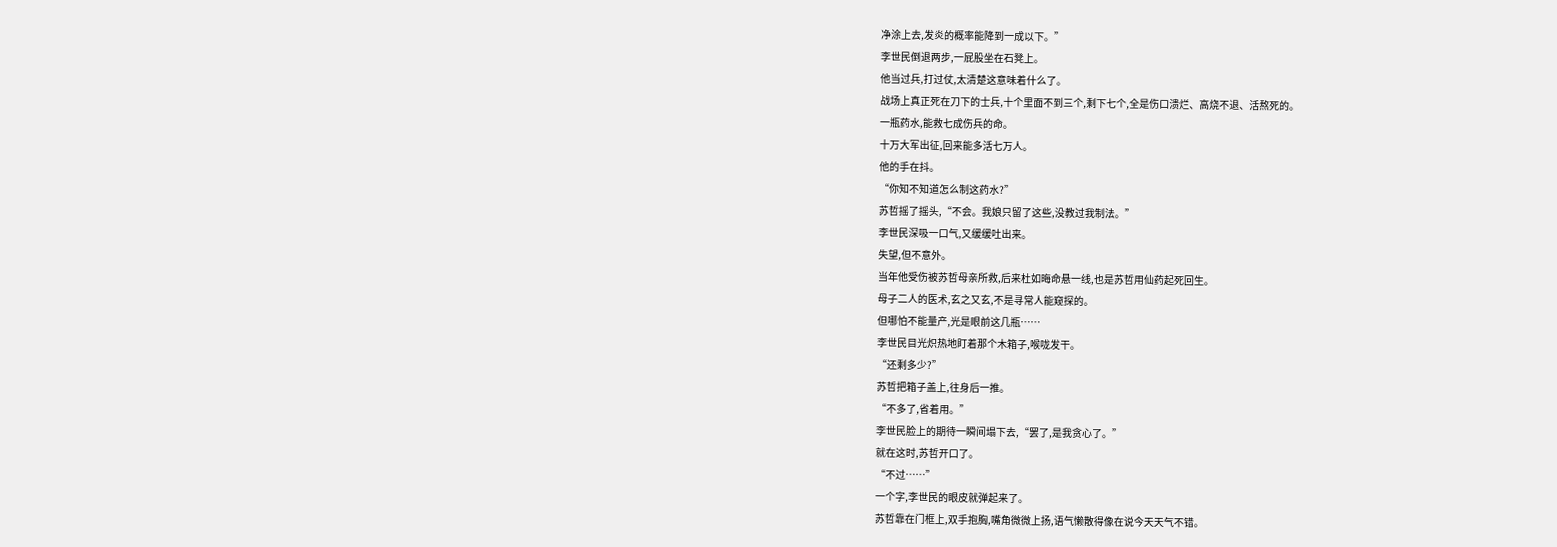净涂上去,发炎的概率能降到一成以下。”
李世民倒退两步,一屁股坐在石凳上。
他当过兵,打过仗,太清楚这意味着什么了。
战场上真正死在刀下的士兵,十个里面不到三个,剩下七个,全是伤口溃烂、高烧不退、活熬死的。
一瓶药水,能救七成伤兵的命。
十万大军出征,回来能多活七万人。
他的手在抖。
“你知不知道怎么制这药水?”
苏哲摇了摇头,“不会。我娘只留了这些,没教过我制法。”
李世民深吸一口气,又缓缓吐出来。
失望,但不意外。
当年他受伤被苏哲母亲所救,后来杜如晦命悬一线,也是苏哲用仙药起死回生。
母子二人的医术,玄之又玄,不是寻常人能窥探的。
但哪怕不能量产,光是眼前这几瓶……
李世民目光炽热地盯着那个木箱子,喉咙发干。
“还剩多少?”
苏哲把箱子盖上,往身后一推。
“不多了,省着用。”
李世民脸上的期待一瞬间塌下去,“罢了,是我贪心了。”
就在这时,苏哲开口了。
“不过……”
一个字,李世民的眼皮就弹起来了。
苏哲靠在门框上,双手抱胸,嘴角微微上扬,语气懒散得像在说今天天气不错。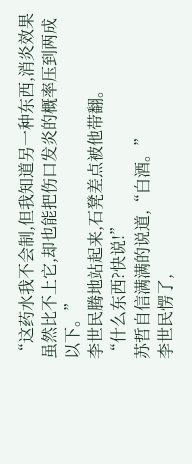“这药水我不会制,但我知道另一种东西,消炎效果虽然比不上它,却也能把伤口发炎的概率压到两成以下。”
李世民腾地站起来,石凳差点被他带翻。
“什么东西?快说!”
苏哲自信满满的说道,“白酒。”
李世民愣了,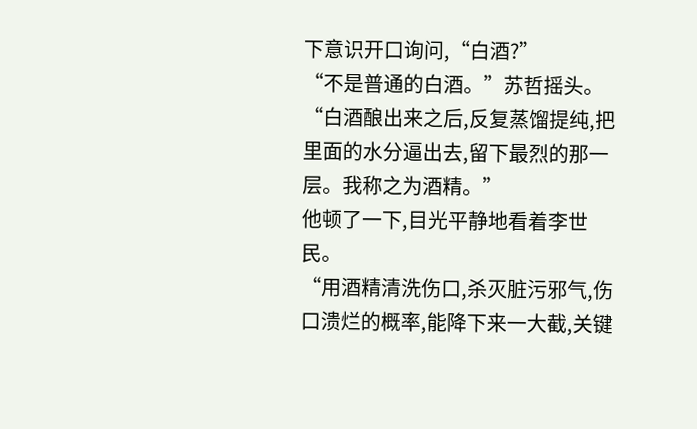下意识开口询问,“白酒?”
“不是普通的白酒。”苏哲摇头。
“白酒酿出来之后,反复蒸馏提纯,把里面的水分逼出去,留下最烈的那一层。我称之为酒精。”
他顿了一下,目光平静地看着李世民。
“用酒精清洗伤口,杀灭脏污邪气,伤口溃烂的概率,能降下来一大截,关键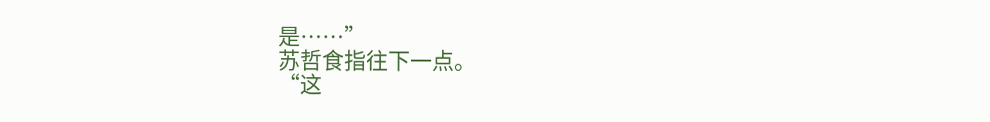是……”
苏哲食指往下一点。
“这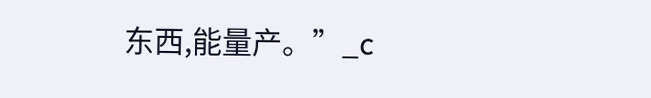东西,能量产。”_c